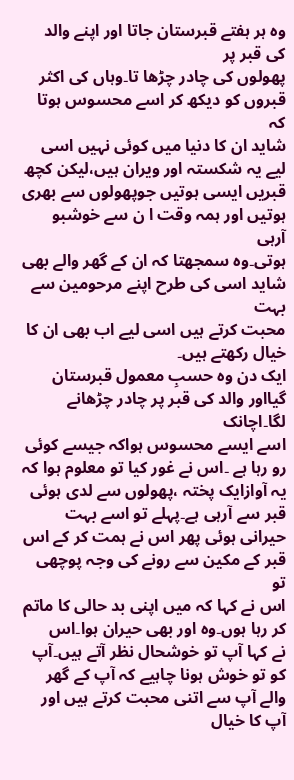وہ ہر ہفتے قبرستان جاتا اور اپنے والد کی قبر پر
پھولوں کی چادر چڑھا تا۔وہاں کی اکثر قبروں کو دیکھ کر اسے محسوس ہوتا کہ
شاید ان کا دنیا میں کوئی نہیں اسی لیے یہ شکستہ اور ویران ہیں،لیکن کچھ
قبریں ایسی ہوتیں جوپھولوں سے بھری ہوتیں اور ہمہ وقت ا ن سے خوشبو آرہی
ہوتی۔وہ سمجھتا کہ ان کے گھر والے بھی شاید اسی کی طرح اپنے مرحومین سے بہت
محبت کرتے ہیں اسی لیے اب بھی ان کا خیال رکھتے ہیں۔
ایک دن وہ حسبِ معمول قبرستان گیااور والد کی قبر پر چادر چڑھانے لگا۔اچانک
اسے ایسے محسوس ہواکہ جیسے کوئی رو رہا ہے ۔اس نے غور کیا تو معلوم ہوا کہ
یہ آوازایک پختہ ،پھولوں سے لدی ہوئی قبر سے آرہی ہے۔پہلے تو اسے بہت
حیرانی ہوئی پھر اس نے ہمت کر کے اس قبر کے مکین سے رونے کی وجہ پوچھی تو
اس نے کہا کہ میں اپنی بد حالی کا ماتم کر رہا ہوں۔وہ اور بھی حیران ہوا۔اس
نے کہا آپ تو خوشحال نظر آتے ہیں۔آپ کو تو خوش ہونا چاہیے کہ آپ کے گھر
والے آپ سے اتنی محبت کرتے ہیں اور آپ کا خیال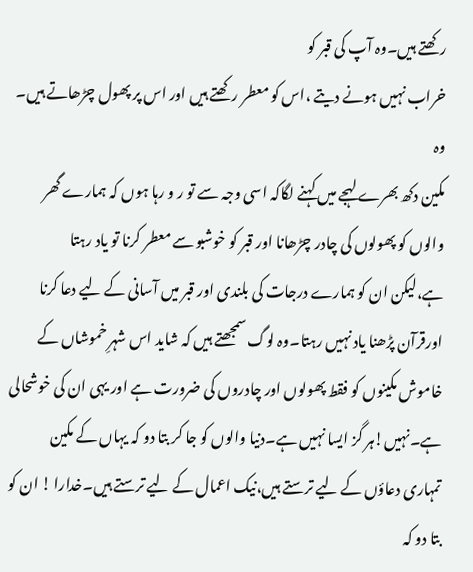رکھتے ہیں۔وہ آپ کی قبر کو
خراب نہیں ہونے دیتے ،اس کو معطر رکھتے ہیں اور اس پر پھول چڑھاتے ہیں۔ وہ
مکین دکھ بھرے لہجے میں کہنے لگاکہ اسی وجہ سے تو ر و رہا ہوں کہ ہمارے گھر
والوں کو پھولوں کی چادر چڑھانا اور قبر کو خوشبو سے معطر کرنا تو یاد رہتا
ہے،لیکن ان کو ہمارے درجات کی بلندی اور قبر میں آسانی کے لیے دعا کرنا
اورقرآن پڑھنا یاد نہیں رہتا۔وہ لوگ سمجھتے ہیں کہ شاید اس شہرِ خموشاں کے
خاموش مکینوں کو فقط پھولوں اور چادروں کی ضرورت ہے اور یہی ان کی خوشحالی
ہے۔نہیں!ہر گز ایسا نہیں ہے۔دنیا والوں کو جا کر بتا دو کہ یہاں کے مکین
تمہاری دعاؤں کے لیے ترستے ہیں،نیک اعمال کے لیے ترستے ہیں۔خدارا ! ان کو
بتا دو کہ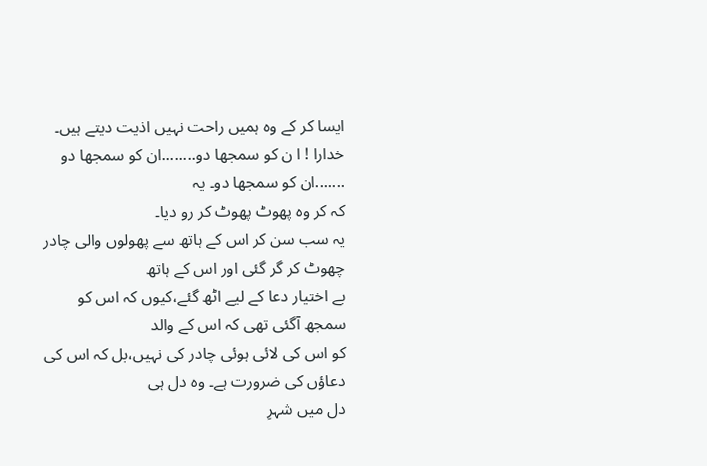ایسا کر کے وہ ہمیں راحت نہیں اذیت دیتے ہیں۔
خدارا ! ا ن کو سمجھا دو........ان کو سمجھا دو .......ان کو سمجھا دو۔ یہ
کہ کر وہ پھوٹ پھوٹ کر رو دیا۔
یہ سب سن کر اس کے ہاتھ سے پھولوں والی چادر چھوٹ کر گر گئی اور اس کے ہاتھ
بے اختیار دعا کے لیے اٹھ گئے،کیوں کہ اس کو سمجھ آگئی تھی کہ اس کے والد
کو اس کی لائی ہوئی چادر کی نہیں،بل کہ اس کی دعاؤں کی ضرورت ہے۔ وہ دل ہی
دل میں شہرِ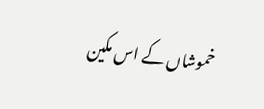خموشاں کے اس مکین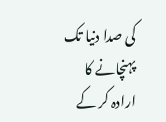کی صدا دنیا تک پہنچانے کا ارادہ کر کے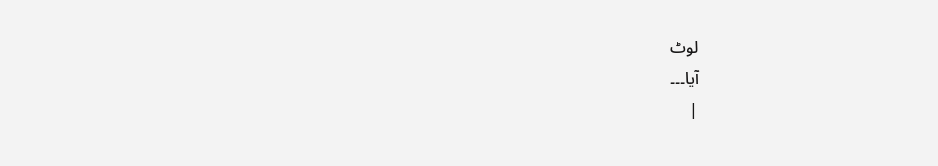لوٹ
آیا۔۔۔
|